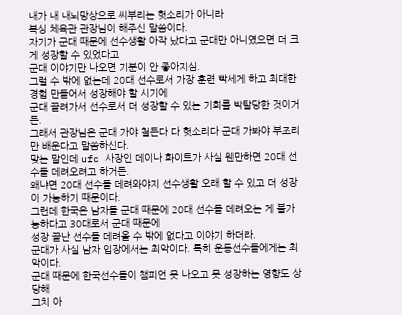내가 내 내뇌망상으로 씨부리는 헛소리가 아니라
복싱 체육관 관장님이 해주신 말씀이다.
자기가 군대 때문에 선수생활 아작 났다고 군대만 아니였으면 더 크게 성장할 수 있었다고
군대 이야기만 나오면 기분이 안 좋아지심.
그럴 수 밖에 없는데 20대 선수로서 가장 훈련 빡세게 하고 최대한 경험 만들어서 성장해야 할 시기에
군대 끌려가서 선수로서 더 성장할 수 있는 기회를 박탈당한 것이거든.
그래서 관장님은 군대 가야 철든다 다 헛소리다 군대 가봐야 부조리만 배운다고 말씀하신다.
맞는 말인데 ufc 사장인 데이나 화이트가 사실 웬만하면 20대 선수들 데려오려고 하거든.
왜냐면 20대 선수들 데려와야지 선수생활 오래 할 수 있고 더 성장이 가능하기 때문이다.
그런데 한국은 남자들 군대 때문에 20대 선수들 데려오는 게 불가능하다고 30대로서 군대 때문에
성장 끝난 선수들 데려올 수 밖에 없다고 이야기 하더라.
군대가 사실 남자 입장에서는 최악이다. 특히 운동선수들에게는 최악이다.
군대 때문에 한국선수들이 챔피언 못 나오고 못 성장하는 영향도 상당해
그치 아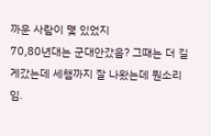까운 사람이 몇 있었지
70,80년대는 군대안갔음? 그때는 더 길게갔는데 세챔까지 잘 나왔는데 뭔소리임.